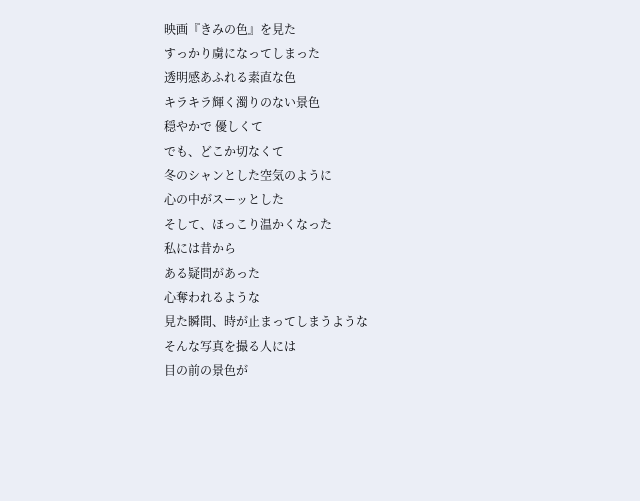映画『きみの色』を見た
すっかり虜になってしまった
透明感あふれる素直な色
キラキラ輝く濁りのない景色
穏やかで 優しくて
でも、どこか切なくて
冬のシャンとした空気のように
心の中がスーッとした
そして、ほっこり温かくなった
私には昔から
ある疑問があった
心奪われるような
見た瞬間、時が止まってしまうような
そんな写真を撮る人には
目の前の景色が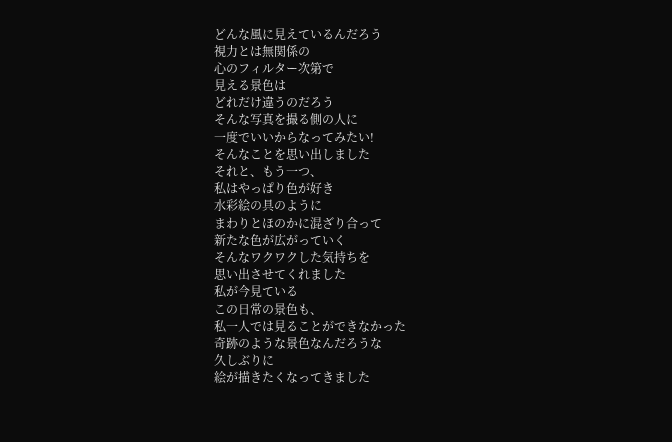どんな風に見えているんだろう
視力とは無関係の
心のフィルター次第で
見える景色は
どれだけ違うのだろう
そんな写真を撮る側の人に
一度でいいからなってみたい!
そんなことを思い出しました
それと、もう一つ、
私はやっぱり色が好き
水彩絵の具のように
まわりとほのかに混ざり合って
新たな色が広がっていく
そんなワクワクした気持ちを
思い出させてくれました
私が今見ている
この日常の景色も、
私一人では見ることができなかった
奇跡のような景色なんだろうな
久しぶりに
絵が描きたくなってきました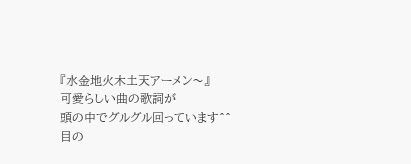『水金地火木土天アーメン〜』
可愛らしい曲の歌詞が
頭の中でグルグル回っています^^
目の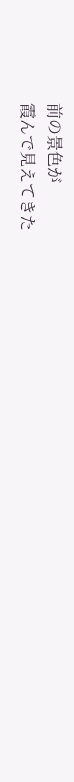前の景色が
霞んで見えてきた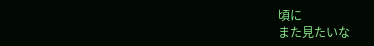頃に
また見たいな